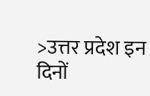>उत्तर प्रदेश इन दिनों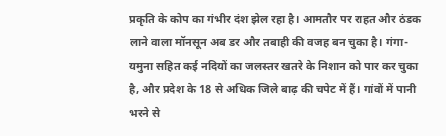प्रकृति के कोप का गंभीर दंश झेल रहा है। आमतौर पर राहत और ठंडक लाने वाला मॉनसून अब डर और तबाही की वजह बन चुका है। गंगा-यमुना सहित कई नदियों का जलस्तर खतरे के निशान को पार कर चुका है, और प्रदेश के 18 से अधिक जिले बाढ़ की चपेट में हैं। गांवों में पानी भरने से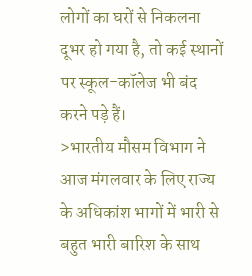लोगों का घरों से निकलना दूभर हो गया है, तो कई स्थानों पर स्कूल-कॉलेज भी बंद करने पड़े हैं।
>भारतीय मौसम विभाग ने आज मंगलवार के लिए राज्य के अधिकांश भागों में भारी से बहुत भारी बारिश के साथ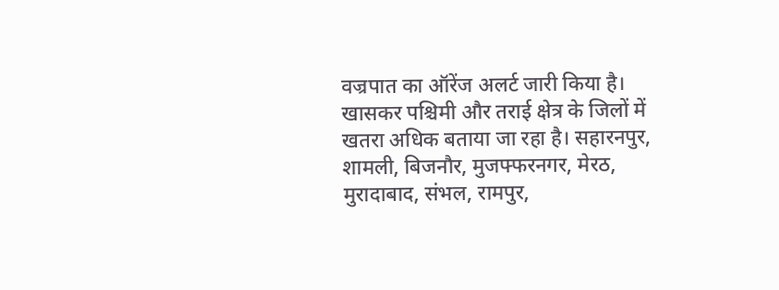वज्रपात का ऑरेंज अलर्ट जारी किया है। खासकर पश्चिमी और तराई क्षेत्र के जिलों में खतरा अधिक बताया जा रहा है। सहारनपुर, शामली, बिजनौर, मुजफ्फरनगर, मेरठ, मुरादाबाद, संभल, रामपुर,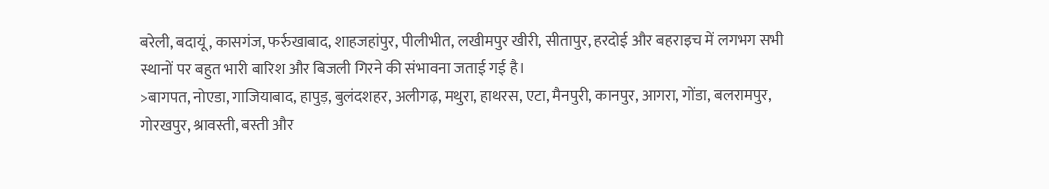बरेली, बदायूं, कासगंज, फर्रुखाबाद, शाहजहांपुर, पीलीभीत, लखीमपुर खीरी, सीतापुर, हरदोई और बहराइच में लगभग सभी स्थानों पर बहुत भारी बारिश और बिजली गिरने की संभावना जताई गई है।
>बागपत, नोएडा, गाजियाबाद, हापुड़, बुलंदशहर, अलीगढ़, मथुरा, हाथरस, एटा, मैनपुरी, कानपुर, आगरा, गोंडा, बलरामपुर, गोरखपुर, श्रावस्ती, बस्ती और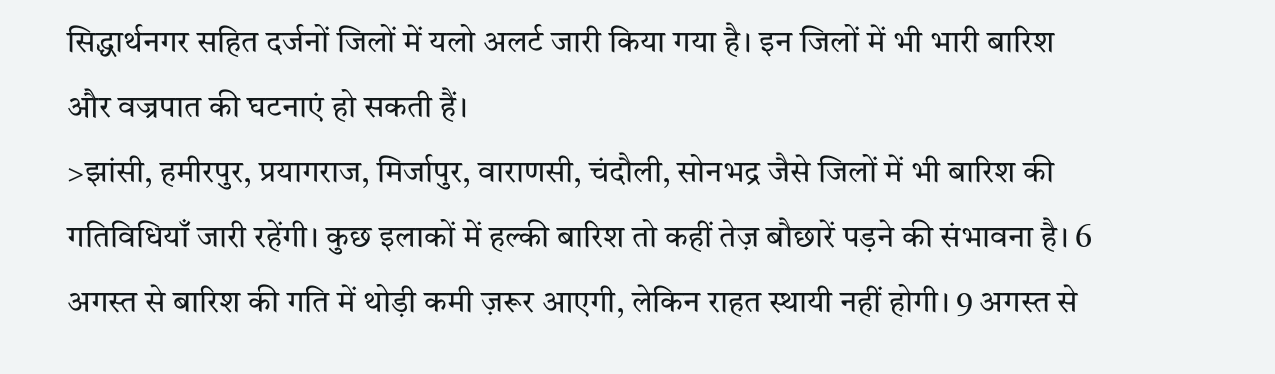सिद्धार्थनगर सहित दर्जनों जिलों में यलो अलर्ट जारी किया गया है। इन जिलों में भी भारी बारिश और वज्रपात की घटनाएं हो सकती हैं।
>झांसी, हमीरपुर, प्रयागराज, मिर्जापुर, वाराणसी, चंदौली, सोनभद्र जैसे जिलों में भी बारिश की गतिविधियाँ जारी रहेंगी। कुछ इलाकों में हल्की बारिश तो कहीं तेज़ बौछारें पड़ने की संभावना है। 6 अगस्त से बारिश की गति में थोड़ी कमी ज़रूर आएगी, लेकिन राहत स्थायी नहीं होगी। 9 अगस्त से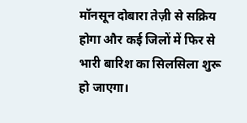मॉनसून दोबारा तेज़ी से सक्रिय होगा और कई जिलों में फिर से भारी बारिश का सिलसिला शुरू हो जाएगा।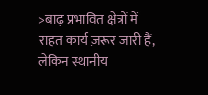>बाढ़ प्रभावित क्षेत्रों में राहत कार्य ज़रूर जारी हैं, लेकिन स्थानीय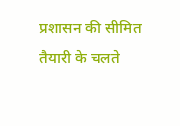प्रशासन की सीमित तैयारी के चलते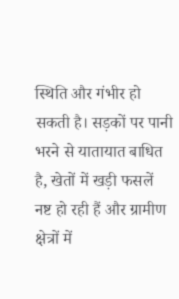स्थिति और गंभीर हो सकती है। सड़कों पर पानी भरने से यातायात बाधित है, खेतों में खड़ी फसलें नष्ट हो रही हैं और ग्रामीण क्षेत्रों में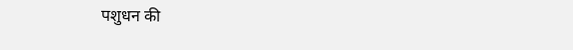पशुधन की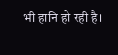भी हानि हो रही है।